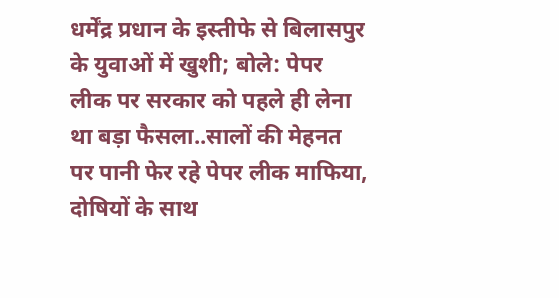धर्मेंद्र प्रधान के इस्तीफे से बिलासपुर के युवाओं में खुशी; बोले: पेपर लीक पर सरकार को पहले ही लेना था बड़ा फैसला..सालों की मेहनत पर पानी फेर रहे पेपर लीक माफिया, दोषियों के साथ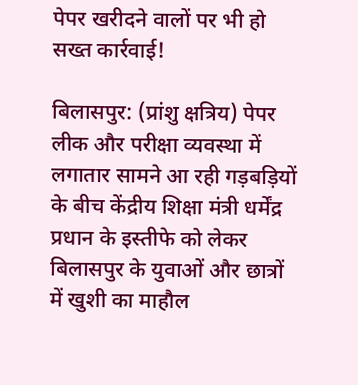पेपर खरीदने वालों पर भी हो सख्त कार्रवाई!

बिलासपुर: (प्रांशु क्षत्रिय) पेपर लीक और परीक्षा व्यवस्था में लगातार सामने आ रही गड़बड़ियों के बीच केंद्रीय शिक्षा मंत्री धर्मेंद्र प्रधान के इस्तीफे को लेकर बिलासपुर के युवाओं और छात्रों में खुशी का माहौल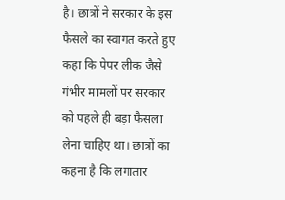है। छात्रों ने सरकार के इस फैसले का स्वागत करते हुए कहा कि पेपर लीक जैसे गंभीर मामलों पर सरकार को पहले ही बड़ा फैसला लेना चाहिए था। छात्रों का कहना है कि लगातार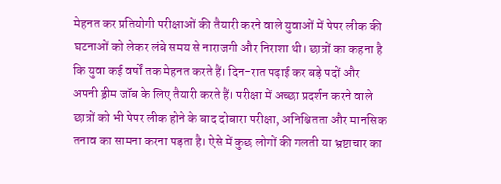मेहनत कर प्रतियोगी परीक्षाओं की तैयारी करने वाले युवाओं में पेपर लीक की घटनाओं को लेकर लंबे समय से नाराजगी और निराशा थी। छात्रों का कहना है कि युवा कई वर्षों तक मेहनत करते हैं। दिन-रात पढ़ाई कर बड़े पदों और अपनी ड्रीम जॉब के लिए तैयारी करते हैं। परीक्षा में अच्छा प्रदर्शन करने वाले छात्रों को भी पेपर लीक होने के बाद दोबारा परीक्षा, अनिश्चितता और मानसिक तनाव का सामना करना पड़ता है। ऐसे में कुछ लोगों की गलती या भ्रष्टाचार का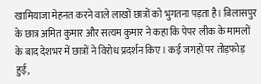खामियाजा मेहनत करने वाले लाखों छात्रों को भुगतना पड़ता है। बिलासपुर के छात्र अमित कुमार और सत्यम कुमार ने कहा कि पेपर लीक के मामलों के बाद देशभर में छात्रों ने विरोध प्रदर्शन किए। कई जगहों पर तोड़फोड़ हुई,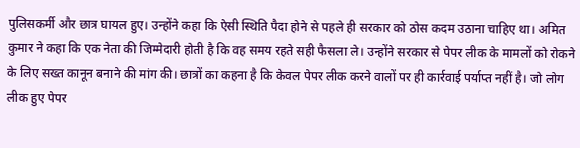पुलिसकर्मी और छात्र घायल हुए। उन्होंने कहा कि ऐसी स्थिति पैदा होने से पहले ही सरकार को ठोस कदम उठाना चाहिए था। अमित कुमार ने कहा कि एक नेता की जिम्मेदारी होती है कि वह समय रहते सही फैसला ले। उन्होंने सरकार से पेपर लीक के मामलों को रोकने के लिए सख्त कानून बनाने की मांग की। छात्रों का कहना है कि केवल पेपर लीक करने वालों पर ही कार्रवाई पर्याप्त नहीं है। जो लोग लीक हुए पेपर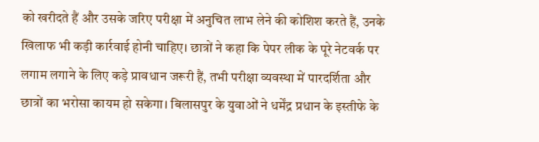को खरीदते हैं और उसके जरिए परीक्षा में अनुचित लाभ लेने की कोशिश करते हैं, उनके खिलाफ भी कड़ी कार्रवाई होनी चाहिए। छात्रों ने कहा कि पेपर लीक के पूरे नेटवर्क पर लगाम लगाने के लिए कड़े प्रावधान जरूरी हैं, तभी परीक्षा व्यवस्था में पारदर्शिता और छात्रों का भरोसा कायम हो सकेगा। बिलासपुर के युवाओं ने धर्मेंद्र प्रधान के इस्तीफे के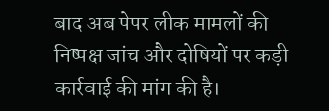बाद अब पेपर लीक मामलों की निष्पक्ष जांच और दोषियों पर कड़ी कार्रवाई की मांग की है।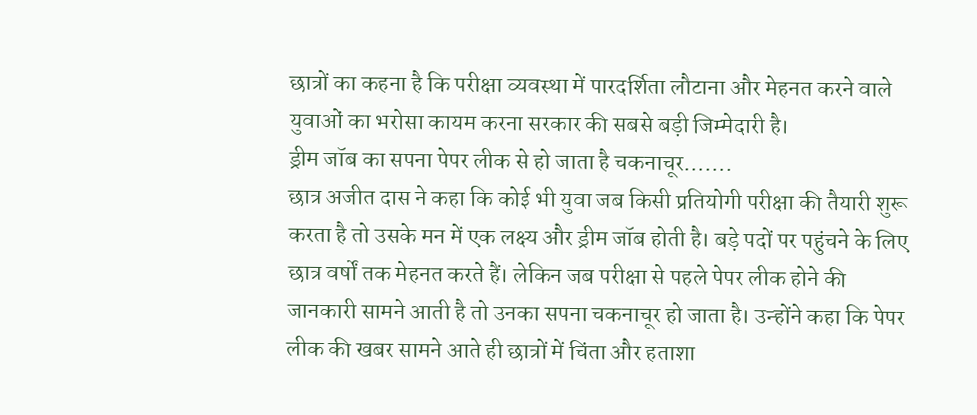छात्रों का कहना है कि परीक्षा व्यवस्था में पारदर्शिता लौटाना और मेहनत करने वाले युवाओं का भरोसा कायम करना सरकार की सबसे बड़ी जिम्मेदारी है।
ड्रीम जॉब का सपना पेपर लीक से हो जाता है चकनाचूर…….
छात्र अजीत दास ने कहा कि कोई भी युवा जब किसी प्रतियोगी परीक्षा की तैयारी शुरू करता है तो उसके मन में एक लक्ष्य और ड्रीम जॉब होती है। बड़े पदों पर पहुंचने के लिए छात्र वर्षों तक मेहनत करते हैं। लेकिन जब परीक्षा से पहले पेपर लीक होने की जानकारी सामने आती है तो उनका सपना चकनाचूर हो जाता है। उन्होंने कहा कि पेपर लीक की खबर सामने आते ही छात्रों में चिंता और हताशा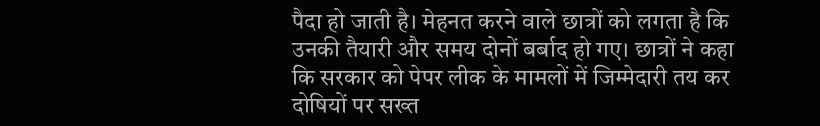पैदा हो जाती है। मेहनत करने वाले छात्रों को लगता है कि उनकी तैयारी और समय दोनों बर्बाद हो गए। छात्रों ने कहा कि सरकार को पेपर लीक के मामलों में जिम्मेदारी तय कर दोषियों पर सख्त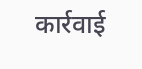कार्रवाई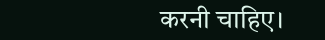करनी चाहिए।